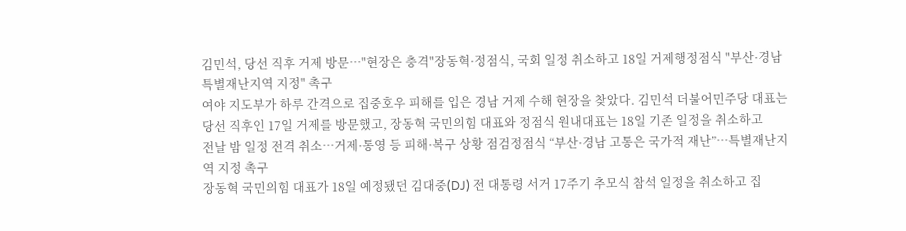김민석, 당선 직후 거제 방문…"현장은 충격"장동혁·정점식, 국회 일정 취소하고 18일 거제행정점식 "부산·경남 특별재난지역 지정" 촉구
여야 지도부가 하루 간격으로 집중호우 피해를 입은 경남 거제 수해 현장을 찾았다. 김민석 더불어민주당 대표는 당선 직후인 17일 거제를 방문했고, 장동혁 국민의힘 대표와 정점식 원내대표는 18일 기존 일정을 취소하고
전날 밤 일정 전격 취소…거제·통영 등 피해·복구 상황 점검정점식 “부산·경남 고통은 국가적 재난”…특별재난지역 지정 촉구
장동혁 국민의힘 대표가 18일 예정됐던 김대중(DJ) 전 대통령 서거 17주기 추모식 참석 일정을 취소하고 집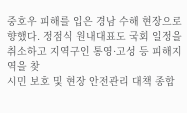중호우 피해를 입은 경남 수해 현장으로 향했다. 정점식 원내대표도 국회 일정을 취소하고 지역구인 통영·고성 등 피해지역을 찾
시민 보호 및 현장 안전관리 대책 종합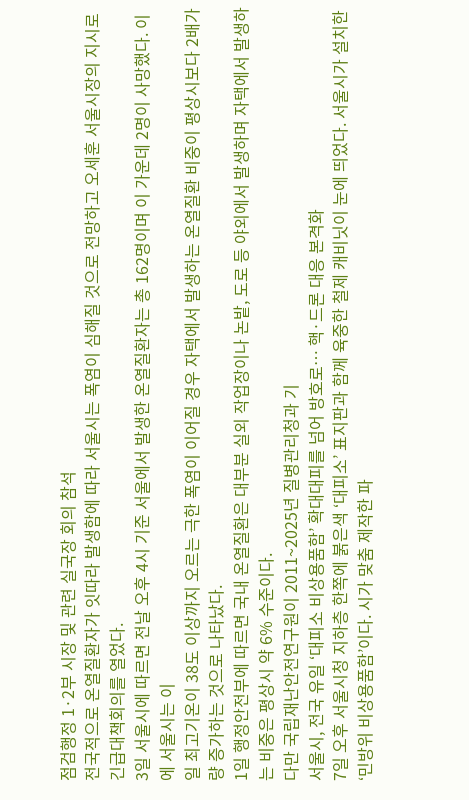점검행정 1·2부 시장 및 관련 실국장 회의 참석
전국적으로 온열질환자가 잇따라 발생함에 따라 서울시는 폭염이 심해질 것으로 전망하고 오세훈 서울시장의 지시로 긴급대책회의를 열었다.
3일 서울시에 따르면 전날 오후 4시 기준 서울에서 발생한 온열질환자는 총 162명이며 이 가운데 2명이 사망했다. 이에 서울시는 이
일 최고기온이 38도 이상까지 오르는 극한 폭염이 이어질 경우 자택에서 발생하는 온열질환 비중이 평상시보다 2배가량 증가하는 것으로 나타났다.
1일 행정안전부에 따르면 국내 온열질환은 대부분 실외 작업장이나 논밭, 도로 등 야외에서 발생하며 자택에서 발생하는 비중은 평상시 약 6% 수준이다.
다만 국립재난안전연구원이 2011~2025년 질병관리청과 기
서울시, 전국 유일 ‘대피소 비상용품함’ 확대대피를 넘어 방호로… 핵·드론 대응 본격화
7일 오후 서울시청 지하층 한쪽에 붉은색 ‘대피소’ 표지판과 함께 육중한 철제 캐비닛이 눈에 띄었다. 서울시가 설치한 ‘민방위 비상용품함’이다. 시가 맞춤 제작한 파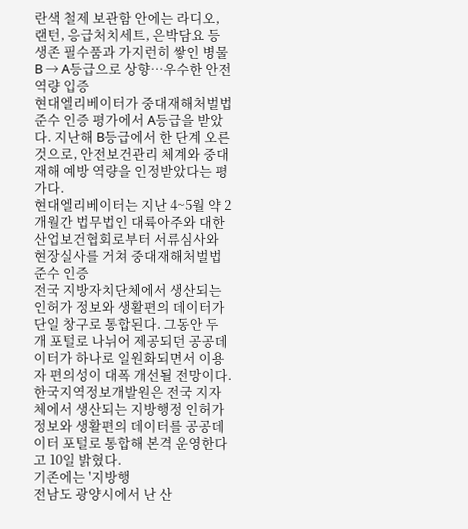란색 철제 보관함 안에는 라디오, 랜턴, 응급처치세트, 은박담요 등 생존 필수품과 가지런히 쌓인 병물
B → A등급으로 상향…우수한 안전 역량 입증
현대엘리베이터가 중대재해처벌법 준수 인증 평가에서 A등급을 받았다. 지난해 B등급에서 한 단계 오른 것으로, 안전보건관리 체계와 중대재해 예방 역량을 인정받았다는 평가다.
현대엘리베이터는 지난 4~5월 약 2개월간 법무법인 대륙아주와 대한산업보건협회로부터 서류심사와 현장실사를 거쳐 중대재해처벌법 준수 인증
전국 지방자치단체에서 생산되는 인허가 정보와 생활편의 데이터가 단일 창구로 통합된다. 그동안 두 개 포털로 나뉘어 제공되던 공공데이터가 하나로 일원화되면서 이용자 편의성이 대폭 개선될 전망이다.
한국지역정보개발원은 전국 지자체에서 생산되는 지방행정 인허가 정보와 생활편의 데이터를 공공데이터 포털로 통합해 본격 운영한다고 10일 밝혔다.
기존에는 '지방행
전남도 광양시에서 난 산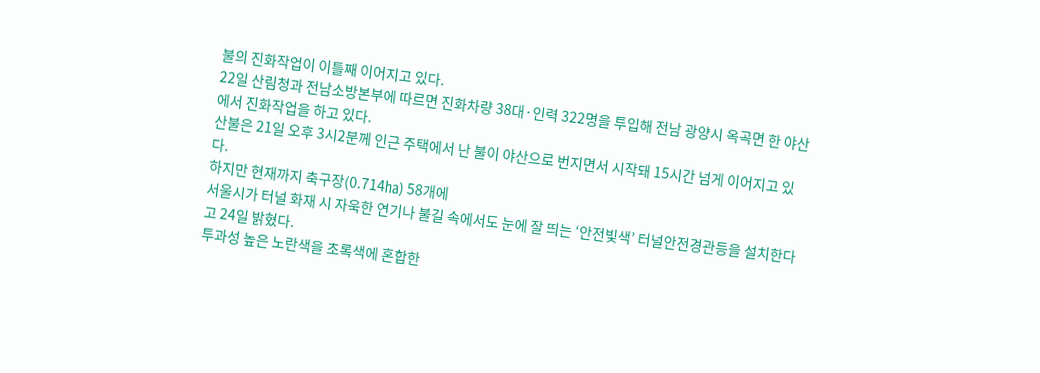불의 진화작업이 이틀째 이어지고 있다.
22일 산림청과 전남소방본부에 따르면 진화차량 38대·인력 322명을 투입해 전남 광양시 옥곡면 한 야산에서 진화작업을 하고 있다.
산불은 21일 오후 3시2분께 인근 주택에서 난 불이 야산으로 번지면서 시작돼 15시간 넘게 이어지고 있다.
하지만 현재까지 축구장(0.714㏊) 58개에
서울시가 터널 화재 시 자욱한 연기나 불길 속에서도 눈에 잘 띄는 ‘안전빛색’ 터널안전경관등을 설치한다고 24일 밝혔다.
투과성 높은 노란색을 초록색에 혼합한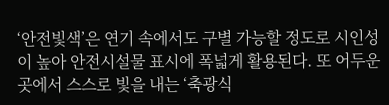‘안전빛색’은 연기 속에서도 구별 가능할 정도로 시인성이 높아 안전시설물 표시에 폭넓게 활용된다. 또 어두운 곳에서 스스로 빛을 내는 ‘축광식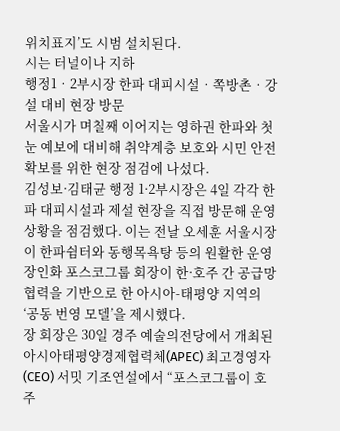위치표지’도 시범 설치된다.
시는 터널이나 지하
행정1‧2부시장 한파 대피시설‧쪽방촌‧강설 대비 현장 방문
서울시가 며칠째 이어지는 영하권 한파와 첫눈 예보에 대비해 취약계층 보호와 시민 안전 확보를 위한 현장 점검에 나섰다.
김성보·김태균 행정 1·2부시장은 4일 각각 한파 대피시설과 제설 현장을 직접 방문해 운영 상황을 점검했다. 이는 전날 오세훈 서울시장이 한파쉼터와 동행목욕탕 등의 원활한 운영
장인화 포스코그룹 회장이 한·호주 간 공급망 협력을 기반으로 한 아시아-태평양 지역의 ‘공동 번영 모델’을 제시했다.
장 회장은 30일 경주 예술의전당에서 개최된 아시아태평양경제협력체(APEC) 최고경영자(CEO) 서밋 기조연설에서 “포스코그룹이 호주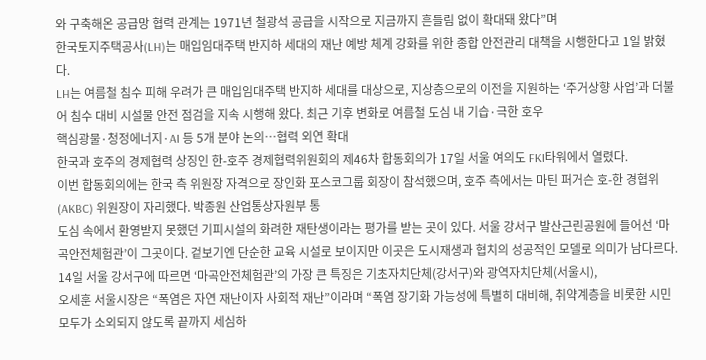와 구축해온 공급망 협력 관계는 1971년 철광석 공급을 시작으로 지금까지 흔들림 없이 확대돼 왔다”며
한국토지주택공사(LH)는 매입임대주택 반지하 세대의 재난 예방 체계 강화를 위한 종합 안전관리 대책을 시행한다고 1일 밝혔다.
LH는 여름철 침수 피해 우려가 큰 매입임대주택 반지하 세대를 대상으로, 지상층으로의 이전을 지원하는 ‘주거상향 사업’과 더불어 침수 대비 시설물 안전 점검을 지속 시행해 왔다. 최근 기후 변화로 여름철 도심 내 기습·극한 호우
핵심광물·청정에너지·AI 등 5개 분야 논의…협력 외연 확대
한국과 호주의 경제협력 상징인 한-호주 경제협력위원회의 제46차 합동회의가 17일 서울 여의도 FKI타워에서 열렸다.
이번 합동회의에는 한국 측 위원장 자격으로 장인화 포스코그룹 회장이 참석했으며, 호주 측에서는 마틴 퍼거슨 호-한 경협위(AKBC) 위원장이 자리했다. 박종원 산업통상자원부 통
도심 속에서 환영받지 못했던 기피시설의 화려한 재탄생이라는 평가를 받는 곳이 있다. 서울 강서구 발산근린공원에 들어선 ‘마곡안전체험관’이 그곳이다. 겉보기엔 단순한 교육 시설로 보이지만 이곳은 도시재생과 협치의 성공적인 모델로 의미가 남다르다.
14일 서울 강서구에 따르면 ‘마곡안전체험관’의 가장 큰 특징은 기초자치단체(강서구)와 광역자치단체(서울시),
오세훈 서울시장은 “폭염은 자연 재난이자 사회적 재난”이라며 “폭염 장기화 가능성에 특별히 대비해, 취약계층을 비롯한 시민 모두가 소외되지 않도록 끝까지 세심하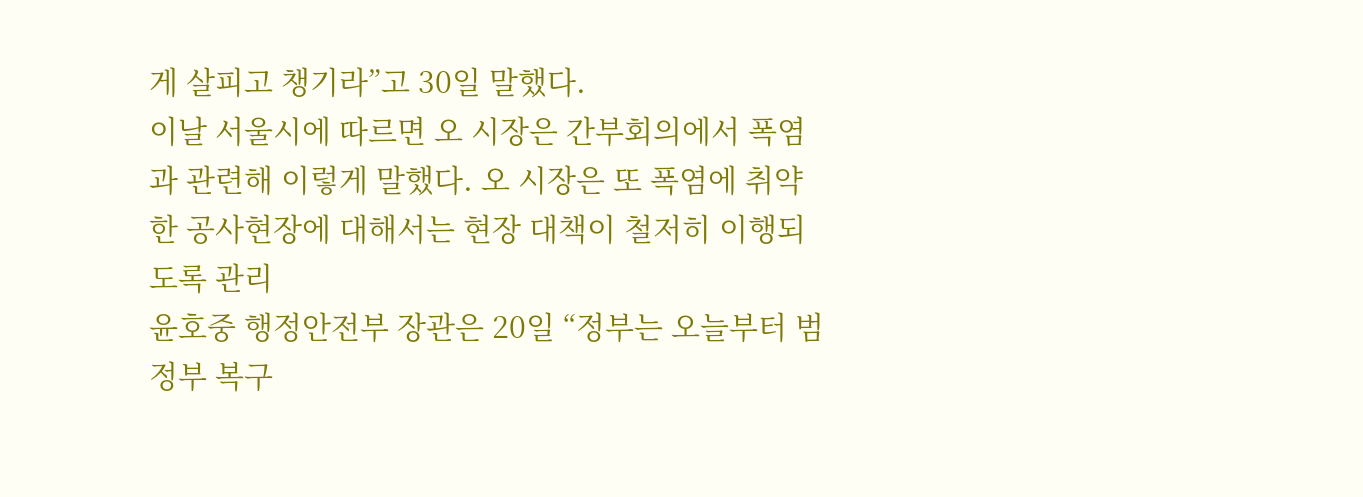게 살피고 챙기라”고 30일 말했다.
이날 서울시에 따르면 오 시장은 간부회의에서 폭염과 관련해 이렇게 말했다. 오 시장은 또 폭염에 취약한 공사현장에 대해서는 현장 대책이 철저히 이행되도록 관리
윤호중 행정안전부 장관은 20일 “정부는 오늘부터 범정부 복구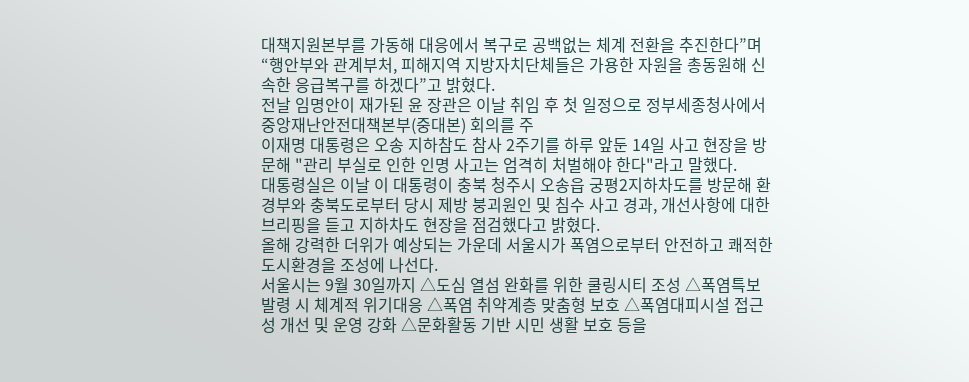대책지원본부를 가동해 대응에서 복구로 공백없는 체계 전환을 추진한다”며 “행안부와 관계부처, 피해지역 지방자치단체들은 가용한 자원을 총동원해 신속한 응급복구를 하겠다”고 밝혔다.
전날 임명안이 재가된 윤 장관은 이날 취임 후 첫 일정으로 정부세종청사에서 중앙재난안전대책본부(중대본) 회의를 주
이재명 대통령은 오송 지하참도 참사 2주기를 하루 앞둔 14일 사고 현장을 방문해 "관리 부실로 인한 인명 사고는 엄격히 처벌해야 한다"라고 말했다.
대통령실은 이날 이 대통령이 충북 청주시 오송읍 궁평2지하차도를 방문해 환경부와 충북도로부터 당시 제방 붕괴원인 및 침수 사고 경과, 개선사항에 대한 브리핑을 듣고 지하차도 현장을 점검했다고 밝혔다.
올해 강력한 더위가 예상되는 가운데 서울시가 폭염으로부터 안전하고 쾌적한 도시환경을 조성에 나선다.
서울시는 9월 30일까지 △도심 열섬 완화를 위한 쿨링시티 조성 △폭염특보 발령 시 체계적 위기대응 △폭염 취약계층 맞춤형 보호 △폭염대피시설 접근성 개선 및 운영 강화 △문화활동 기반 시민 생활 보호 등을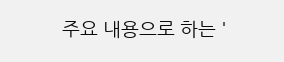주요 내용으로 하는 '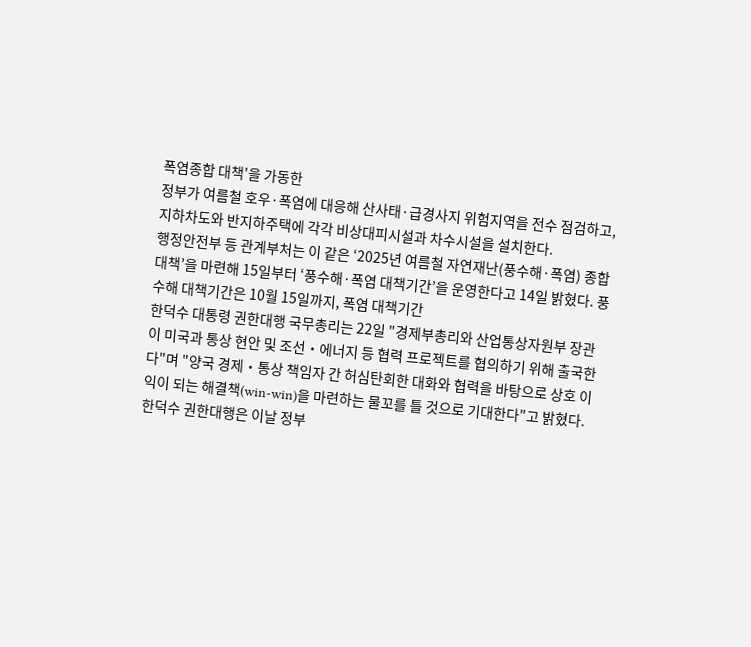폭염종합 대책'을 가동한
정부가 여름철 호우·폭염에 대응해 산사태·급경사지 위험지역을 전수 점검하고, 지하차도와 반지하주택에 각각 비상대피시설과 차수시설을 설치한다.
행정안전부 등 관계부처는 이 같은 ‘2025년 여름철 자연재난(풍수해·폭염) 종합대책’을 마련해 15일부터 ‘풍수해·폭염 대책기간’을 운영한다고 14일 밝혔다. 풍수해 대책기간은 10월 15일까지, 폭염 대책기간
한덕수 대통령 권한대행 국무총리는 22일 "경제부총리와 산업통상자원부 장관이 미국과 통상 현안 및 조선‧에너지 등 협력 프로젝트를 협의하기 위해 출국한다"며 "양국 경제‧통상 책임자 간 허심탄회한 대화와 협력을 바탕으로 상호 이익이 되는 해결책(win-win)을 마련하는 물꼬를 틀 것으로 기대한다"고 밝혔다.
한덕수 권한대행은 이날 정부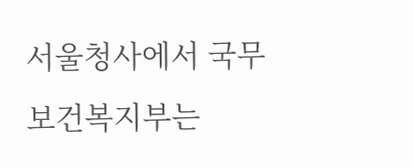서울청사에서 국무
보건복지부는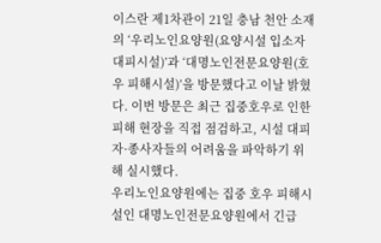이스란 제1차관이 21일 충남 천안 소재의 ‘우리노인요양원(요양시설 입소자 대피시설)’과 ‘대명노인전문요양원(호우 피해시설)’을 방문했다고 이날 밝혔다. 이번 방문은 최근 집중호우로 인한 피해 현장을 직접 점검하고, 시설 대피자·종사자들의 어려움을 파악하기 위해 실시했다.
우리노인요양원에는 집중 호우 피해시설인 대명노인전문요양원에서 긴급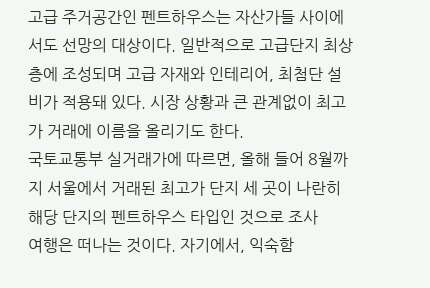고급 주거공간인 펜트하우스는 자산가들 사이에서도 선망의 대상이다. 일반적으로 고급단지 최상층에 조성되며 고급 자재와 인테리어, 최첨단 설비가 적용돼 있다. 시장 상황과 큰 관계없이 최고가 거래에 이름을 올리기도 한다.
국토교통부 실거래가에 따르면, 올해 들어 8월까지 서울에서 거래된 최고가 단지 세 곳이 나란히 해당 단지의 펜트하우스 타입인 것으로 조사
여행은 떠나는 것이다. 자기에서, 익숙함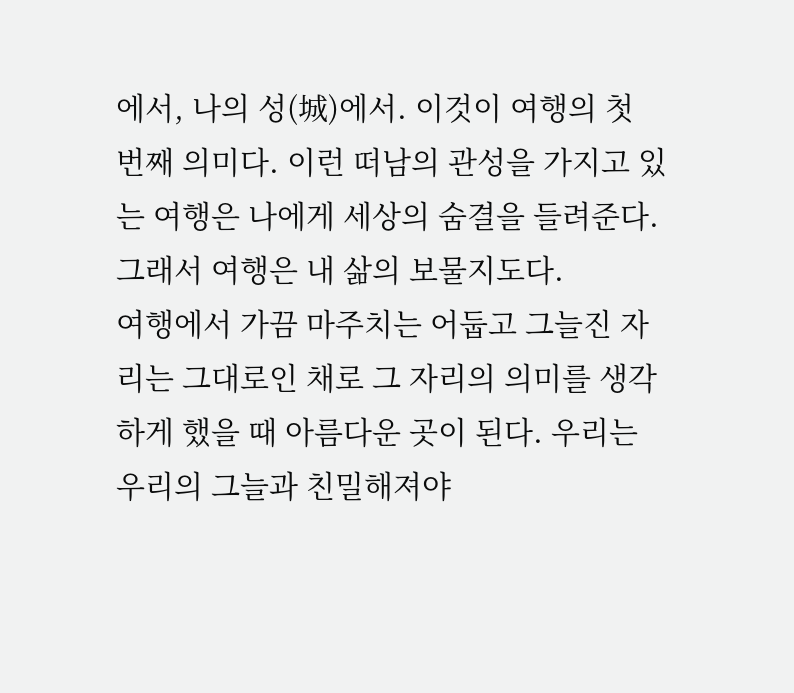에서, 나의 성(城)에서. 이것이 여행의 첫 번째 의미다. 이런 떠남의 관성을 가지고 있는 여행은 나에게 세상의 숨결을 들려준다. 그래서 여행은 내 삶의 보물지도다.
여행에서 가끔 마주치는 어둡고 그늘진 자리는 그대로인 채로 그 자리의 의미를 생각하게 했을 때 아름다운 곳이 된다. 우리는 우리의 그늘과 친밀해져야